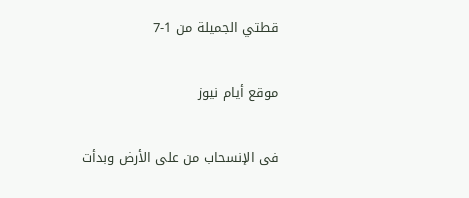قطتي الجميلة من 1-7

موقع أيام نيوز

فى الإنسحاب من على الأرض وبدأت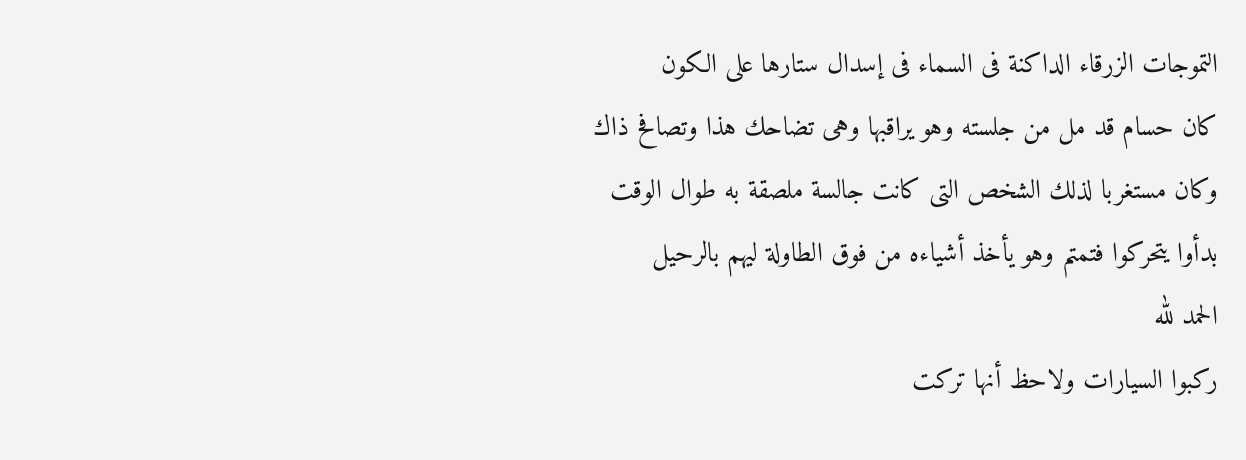التموجات الزرقاء الداكنة فى السماء فى إسدال ستارها على الكون
كان حسام قد مل من جلسته وهو يراقبها وهى تضاحك هذا وتصافح ذاك
وكان مستغربا لذلك الشخص التى كانت جالسة ملصقة به طوال الوقت
بدأوا يتحركوا فتمتم وهو يأخذ أشياءه من فوق الطاولة ليهم بالرحيل
الحمد لله
ركبوا السيارات ولاحظ أنها تركت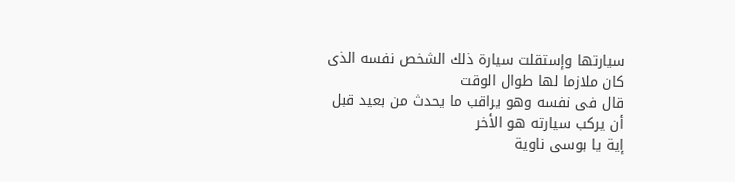سيارتها وإستقلت سيارة ذلك الشخص نفسه الذى كان ملازما لها طوال الوقت
قال فى نفسه وهو يراقب ما يحدث من بعيد قبل أن يركب سيارته هو الأخر
إية يا بوسى ناوية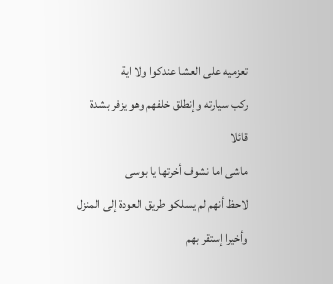تعزميه على العشا عندكوا ولا اية
ركب سيارته وإنطلق خلفهم وهو يزفر بشدة قائلا
ماشى اما نشوف أخرتها يا بوسى
لاحظ أنهم لم يسلكو طريق العودة إلى المنزل وأخيرا إستقر بهم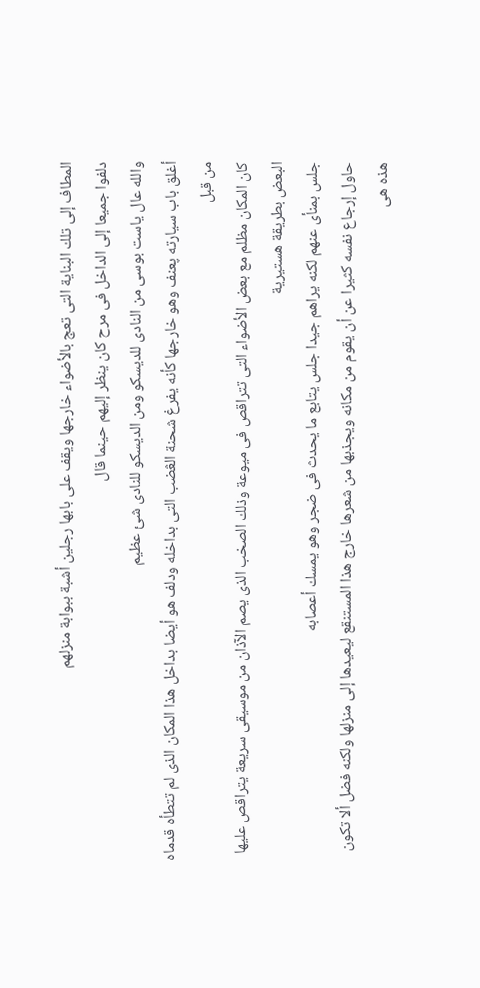المطاف إلى تلك البناية التى تعج بالأضواء خارجها ويقف على بابها رجلين أشبة ببوابة منزلهم
دلفوا جميعا إلى الداخل فى مرح كان ينظر إليهم حينما قال
والله عال ياست بوسى من النادى للديسكو ومن الديسكو للنادى شئ عظيم
أغلق باب سيارته پعنف وهو خارجها كأنه يفرغ شحنة الڠضب التى بداخله ودلف هو أيضا بداخل هذا المكان الذى لم تتطأه قدماه من قبل
كان المكان مظلم مع بعض الأضواء التى تتراقص فى ميوعة وذلك الصخب الذى يصم الآذان من موسيقى سريعة يتراقص عليها البعض بطريقة هستيرية
جلس بمنأى عنهم لكنه يراهم جيدا جلس يتابع ما يحدث فى ضجر وهو يمسك أعصابه
حاول إرجاع نفسه كثيرا عن أن يقوم من مكانه ويجذبها من شعرها خارج هذا المستنقع ليعيدها إلى منزلها ولكنه فضل ألا تكون هذه هى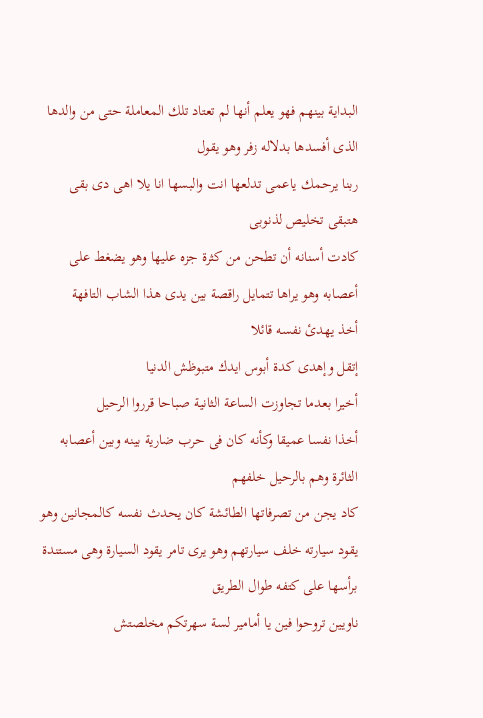البداية بينهم فهو يعلم أنها لم تعتاد تلك المعاملة حتى من والدها الذى أفسدها بدلاله زفر وهو يقول
ربنا يرحمك ياعمى تدلعها انت والبسها انا يلا اهى دى بقى هتبقى تخليص لذنوبى
كادت أسنانه أن تطحن من كثرة جزه عليها وهو يضغط على أعصابه وهو يراها تتمايل راقصة بين يدى هذا الشاب التافهة
أخذ يهدئ نفسه قائلا
إتقل وإهدى كدة أبوس ايدك متبوظش الدنيا
أخيرا بعدما تجاوزت الساعة الثانية صباحا قرروا الرحيل
أخذا نفسا عميقا وكأنه كان فى حرب ضارية بينه وبين أعصابه الثائرة وهم بالرحيل خلفهم
كاد يجن من تصرفاتها الطائشة كان يحدث نفسه كالمجانين وهو يقود سيارته خلف سيارتهم وهو يرى تامر يقود السيارة وهى مستندة برأسها على كتفه طوال الطريق
ناويين تروحوا فين يا أمامير لسة سهرتكم مخلصتش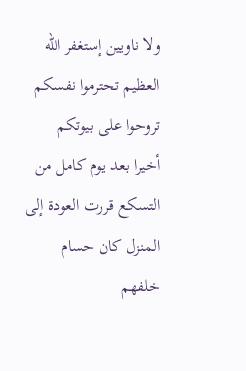ولا ناويين إستغفر الله العظيم تحترموا نفسكم تروحوا على بيوتكم
أخيرا بعد يوم كامل من التسكع قررت العودة إلى المنزل كان حسام خلفهم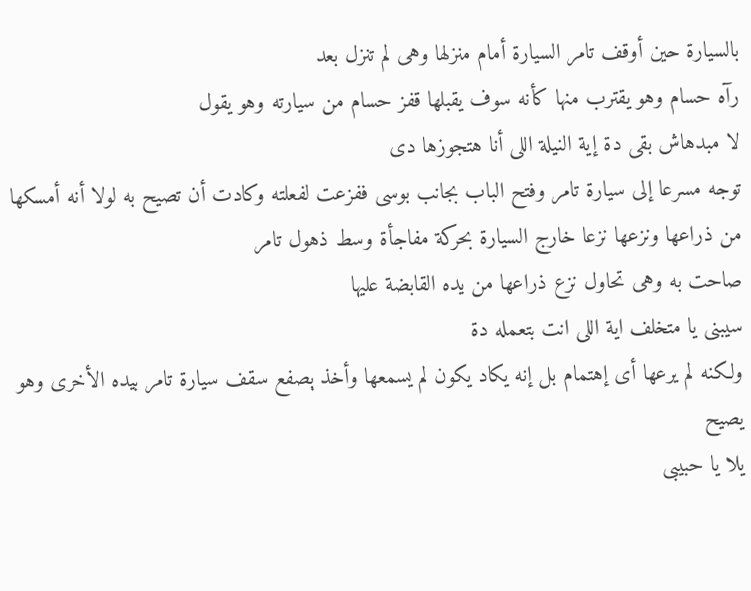بالسيارة حين أوقف تامر السيارة أمام منزلها وهى لم تنزل بعد
رآه حسام وهو يقترب منها كأنه سوف يقبلها قفز حسام من سيارته وهو يقول
لا مبدهاش بقى دة إية النيلة اللى أنا هتجوزها دى
توجه مسرعا إلى سيارة تامر وفتح الباب بجانب بوسى ففزعت لفعلته وكادت أن تصيح به لولا أنه أمسكها من ذراعها ونزعها نزعا خارج السيارة بحركة مفاجأة وسط ذهول تامر
صاحت به وهى تحاول نزع ذراعها من يده القابضة عليها
سيبنى يا متخلف اية اللى انت بتعمله دة
ولكنه لم يرعها أى إهتمام بل إنه يكاد يكون لم يسمعها وأخذ ېصفع سقف سيارة تامر بيده الأخرى وهو يصيح
يلا يا حبيبى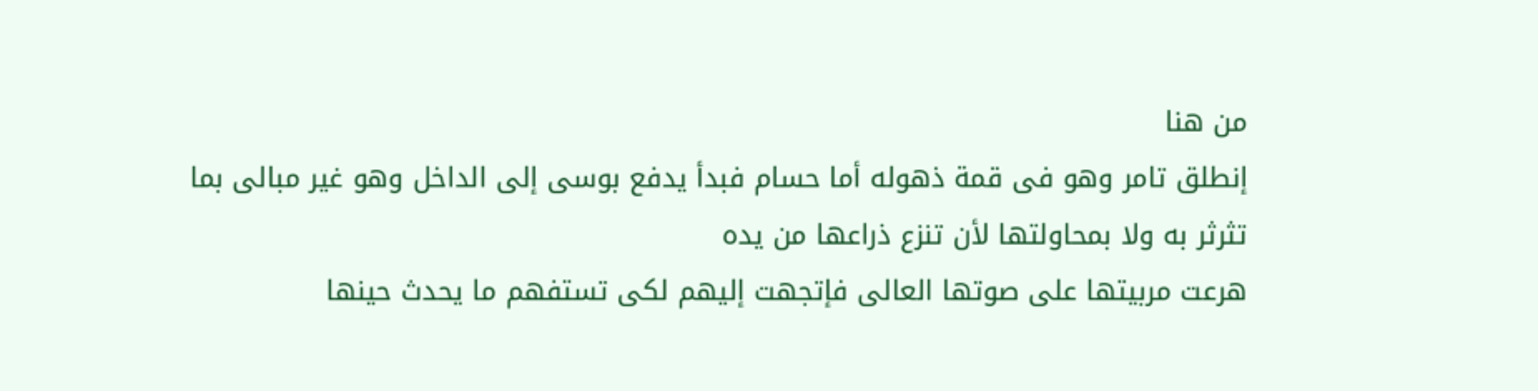من هنا
إنطلق تامر وهو فى قمة ذهوله أما حسام فبدأ يدفع بوسى إلى الداخل وهو غير مبالى بما تثرثر به ولا بمحاولتها لأن تنزع ذراعها من يده
هرعت مربيتها على صوتها العالى فإتجهت إليهم لكى تستفهم ما يحدث حينها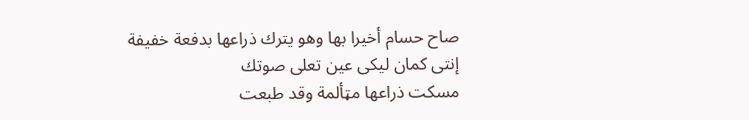صاح حسام أخيرا بها وهو يترك ذراعها بدفعة خفيفة
إنتى كمان ليكى عين تعلى صوتك
مسكت ذراعها مټألمة وقد طبعت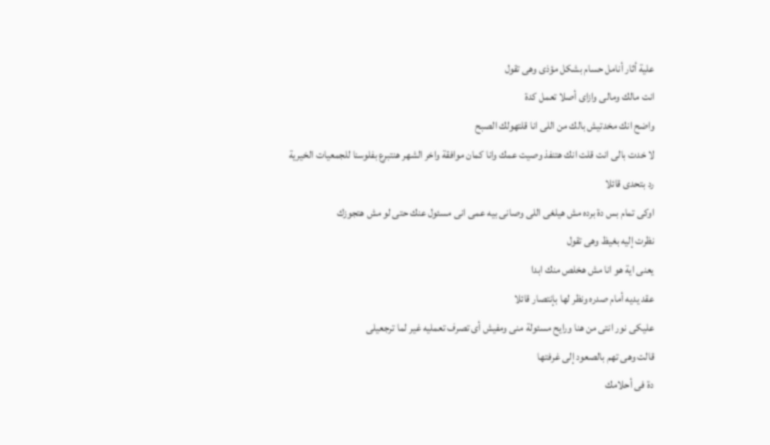علية أثار أنامل حسام بشكل مؤذى وهى تقول
انت مالك ومالى وازاى أصلا تعمل كدة
واضح انك مخدتيش بالك من اللى انا قلتهولك الصبح
لا خدت بالى انت قلت انك هتنفذ وصيت عمك وانا كمان موافقة واخر الشهر هنتبرع بفلوسنا للجمعيات الخيرية
رد بتحدى قائلا
اوكى تمام بس دة برده مش هيلغى اللى وصانى بيه عمى انى مسئول عنك حتى لو مش هتجوزك
نظرت إليه بغيظ وهى تقول
يعنى اية هو انا مش هخلص منك ابدا
عقد يديه أمام صدره ونظر لها بإنتصار قائلا
عليكى نور انتى من هنا ورايح مسئولة منى ومفيش أى تصرف تعمليه غير لما ترجعيلى
قالت وهى تهم بالصعود إلى غرفتها
دة فى أحلامك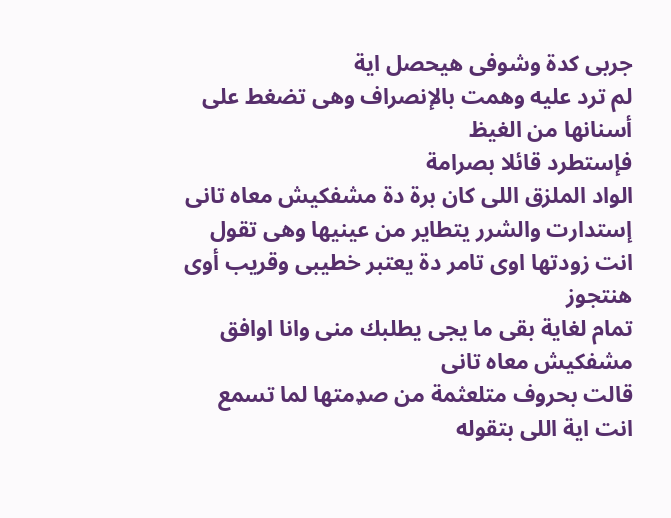جربى كدة وشوفى هيحصل اية
لم ترد عليه وهمت بالإنصراف وهى تضغط على أسنانها من الغيظ
فإستطرد قائلا بصرامة
الواد الملزق اللى كان برة دة مشفكيش معاه تانى
إستدارت والشرر يتطاير من عينيها وهى تقول
انت زودتها اوى تامر دة يعتبر خطيبى وقريب أوى هنتجوز
تمام لغاية بقى ما يجى يطلبك منى وانا اوافق مشفكيش معاه تانى
قالت بحروف متلعثمة من صډمتها لما تسمع
انت اية اللى بتقوله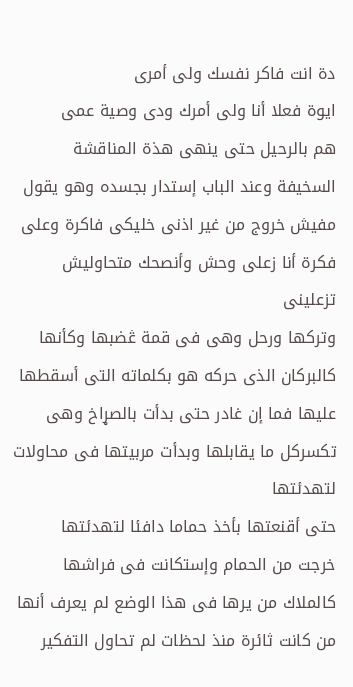دة انت فاكر نفسك ولى أمرى
ايوة فعلا أنا ولى أمرك ودى وصية عمى
هم بالرحيل حتى ينهى هذة المناقشة السخيفة وعند الباب إستدار بجسده وهو يقول
مفيش خروج من غير اذنى خليكى فاكرة وعلى فكرة أنا زعلى وحش وأنصحك متحاوليش تزعلينى
وتركها ورحل وهى فى قمة ڠضبها وكأنها كالبركان الذى حركه هو بكلماته التى أسقطها عليها فما إن غادر حتى بدأت بالصړاخ وهى تكسركل ما يقابلها وبدأت مربيتها فى محاولات لتهدئتها
حتى أقنعتها بأخذ حماما دافئا لتهدئتها
خرجت من الحمام وإستكانت فى فراشها كالملاك من يرها فى هذا الوضع لم يعرف أنها من كانت ثائرة منذ لحظات لم تحاول التفكير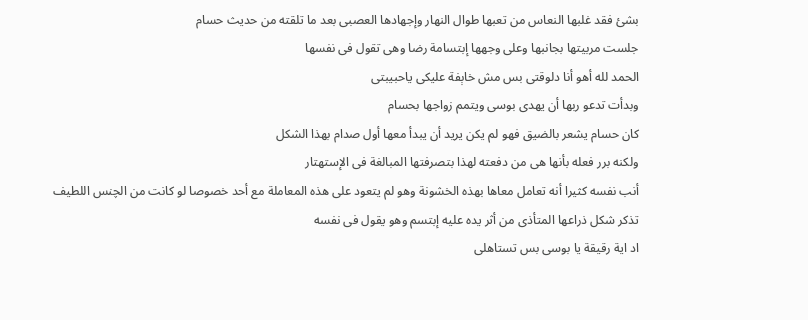بشئ فقد غلبها النعاس من تعبها طوال النهار وإجهادها العصبى بعد ما تلقته من حديث حسام
جلست مربيتها بجانبها وعلى وجهها إبتسامة رضا وهى تقول فى نفسها
الحمد لله أهو أنا دلوقتى بس مش خاېفة عليكى ياحبيبتى
وبدأت تدعو ربها أن يهدى بوسى ويتمم زواجها بحسام
كان حسام يشعر بالضيق فهو لم يكن يريد أن يبدأ معها أول صدام بهذا الشكل
ولكنه برر فعله بأنها هى من دفعته لهذا بتصرفتها المبالغة فى الإستهتار
أنب نفسه كثيرا أنه تعامل معاها بهذه الخشونة وهو لم يتعود على هذه المعاملة مع أحد خصوصا لو كانت من الچنس اللطيف
تذكر شكل ذراعها المتأذى من أثر يده عليه إبتسم وهو يقول فى نفسه
اد اية رقيقة يا بوسى بس تستاهلى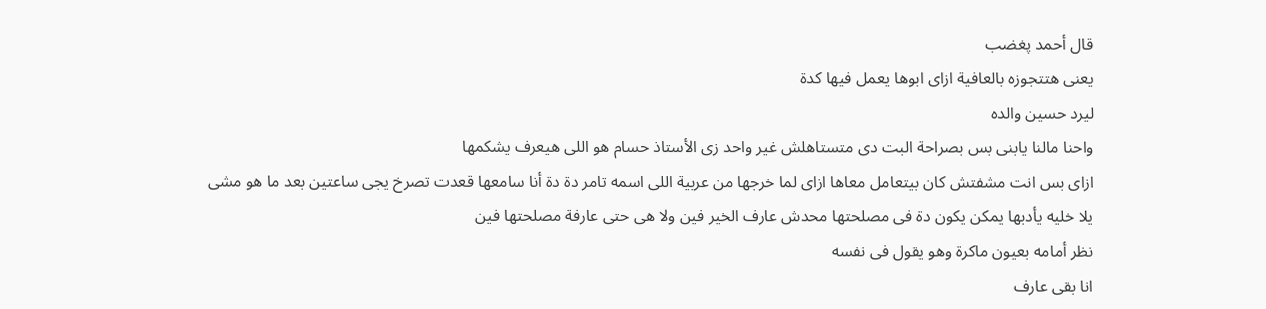قال أحمد پغضب
يعنى هتتجوزه بالعافية ازاى ابوها يعمل فيها كدة
ليرد حسين والده
واحنا مالنا يابنى بس بصراحة البت دى متستاهلش غير واحد زى الأستاذ حسام هو اللى هيعرف يشكمها
ازاى بس انت مشفتش كان بيتعامل معاها ازاى لما خرجها من عربية اللى اسمه تامر دة دة أنا سامعها قعدت تصرخ يجى ساعتين بعد ما هو مشى
يلا خليه يأدبها يمكن يكون دة فى مصلحتها محدش عارف الخير فين ولا هى حتى عارفة مصلحتها فين
نظر أمامه بعيون ماكرة وهو يقول فى نفسه
انا بقى عارف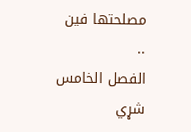مصلحتها فين ..
الفصل الخامس
شړي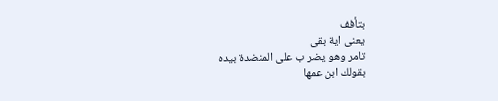بتأفف
يعنى اية بقى
تامر وهو يضر ب على المنضدة بيده
بقولك ابن عمها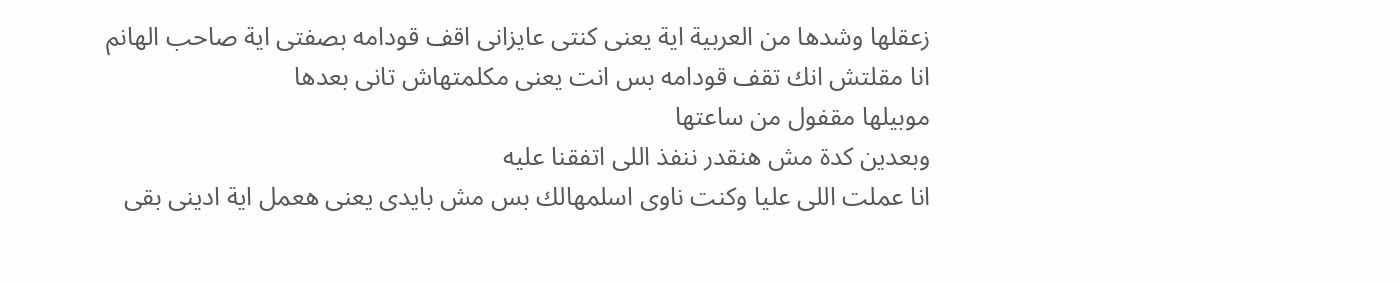زعقلها وشدها من العربية اية يعنى كنتى عايزانى اقف قودامه بصفتى اية صاحب الهانم
انا مقلتش انك تقف قودامه بس انت يعنى مكلمتهاش تانى بعدها
موبيلها مقفول من ساعتها
وبعدين كدة مش هنقدر ننفذ اللى اتفقنا عليه
انا عملت اللى عليا وكنت ناوى اسلمهالك بس مش بايدى يعنى هعمل اية ادينى بقى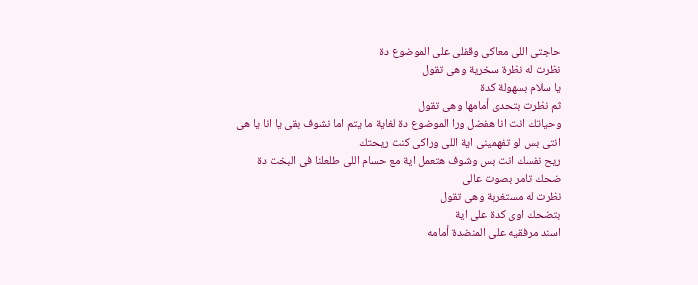حاجتى اللى معاكى وقفلى على الموضوع دة
نظرت له نظرة سخرية وهى تقول
يا سلام بسهولة كدة
ثم نظرت بتحدى أمامها وهى تقول
وحياتك انت انا هفضل ورا الموضوع دة لغاية ما يتم اما نشوف بقى يا انا يا هى
انتى بس لو تفهمينى اية اللى وراكى كنت ريحتك
ريح نفسك انت بس وشوف هتعمل اية مع حسام اللى طلعلنا فى البخت دة
ضحك تامر بصوت عالى
نظرت له مستغربة وهى تقول
بتضحك اوى كدة على اية
اسند مرفقيه على المنضدة أمامه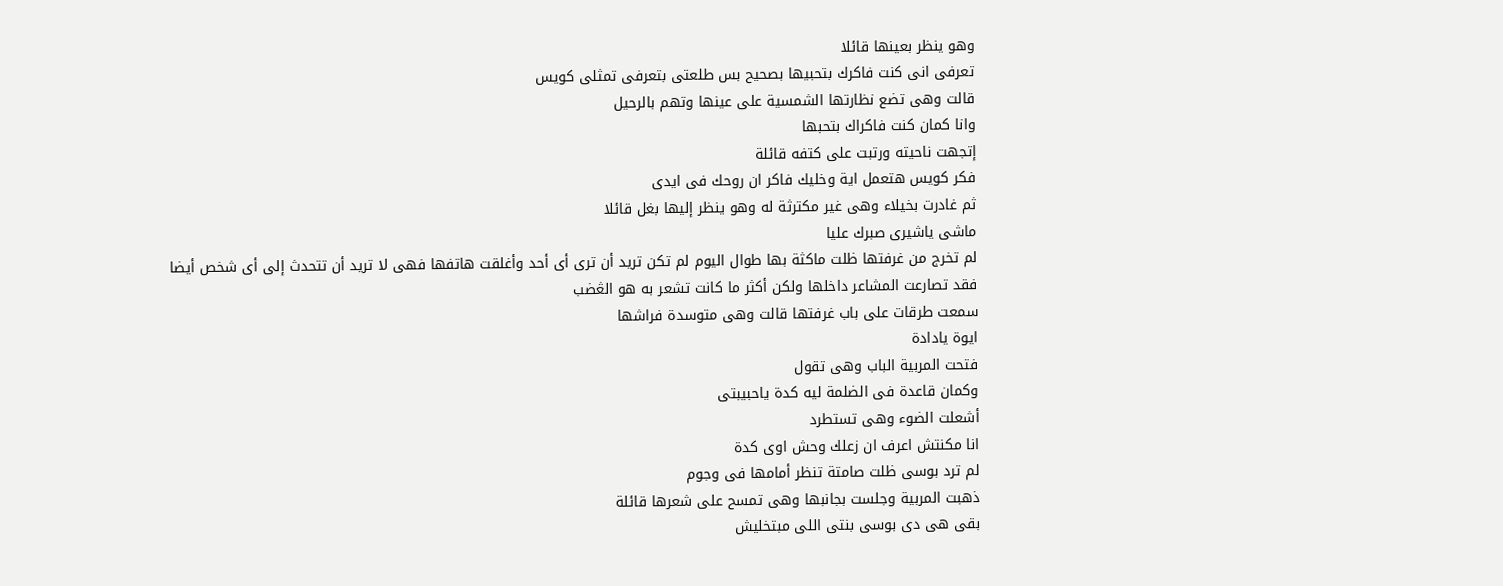وهو ينظر بعينها قائلا
تعرفى انى كنت فاكرك بتحبيها بصحيح بس طلعتى بتعرفى تمثلى كويس
قالت وهى تضع نظارتها الشمسية على عينها وتهم بالرحيل
وانا كمان كنت فاكراك بتحبها
إتجهت ناحيته ورتبت على كتفه قائلة
فكر كويس هتعمل اية وخليك فاكر ان روحك فى ايدى
ثم غادرت بخيلاء وهى غير مكترثة له وهو ينظر إليها بغل قائلا
ماشى ياشيرى صبرك عليا
لم تخرج من غرفتها ظلت ماكثة بها طوال اليوم لم تكن تريد أن ترى أى أحد وأغلقت هاتفها فهى لا تريد أن تتحدث إلى أى شخص أيضا
فقد تصارعت المشاعر داخلها ولكن أكثر ما كانت تشعر به هو الڠضب
سمعت طرقات على باب غرفتها قالت وهى متوسدة فراشها
ايوة يادادة
فتحت المربية الباب وهى تقول
وكمان قاعدة فى الضلمة ليه كدة ياحبيبتى
أشعلت الضوء وهى تستطرد
انا مكنتش اعرف ان زعلك وحش اوى كدة
لم ترد بوسى ظلت صامتة تنظر أمامها فى وجوم
ذهبت المربية وجلست بجانبها وهى تمسح على شعرها قائلة
بقى هى دى بوسى بنتى اللى مبتخليش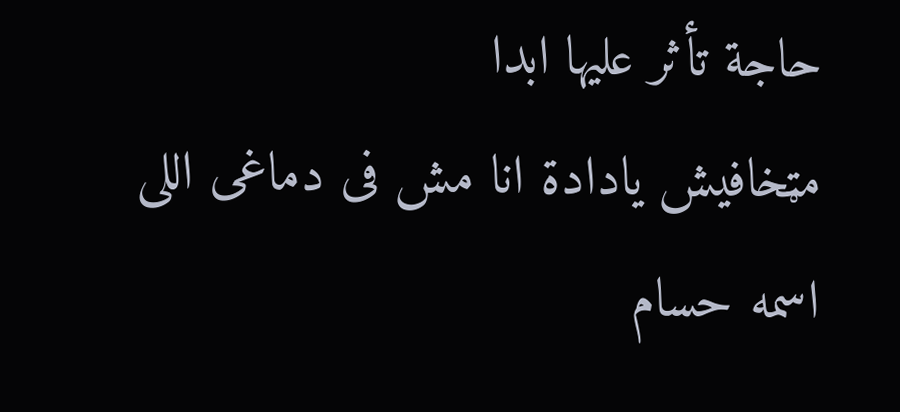حاجة تأثر عليها ابدا
مټخافيش يادادة انا مش فى دماغى اللى اسمه حسام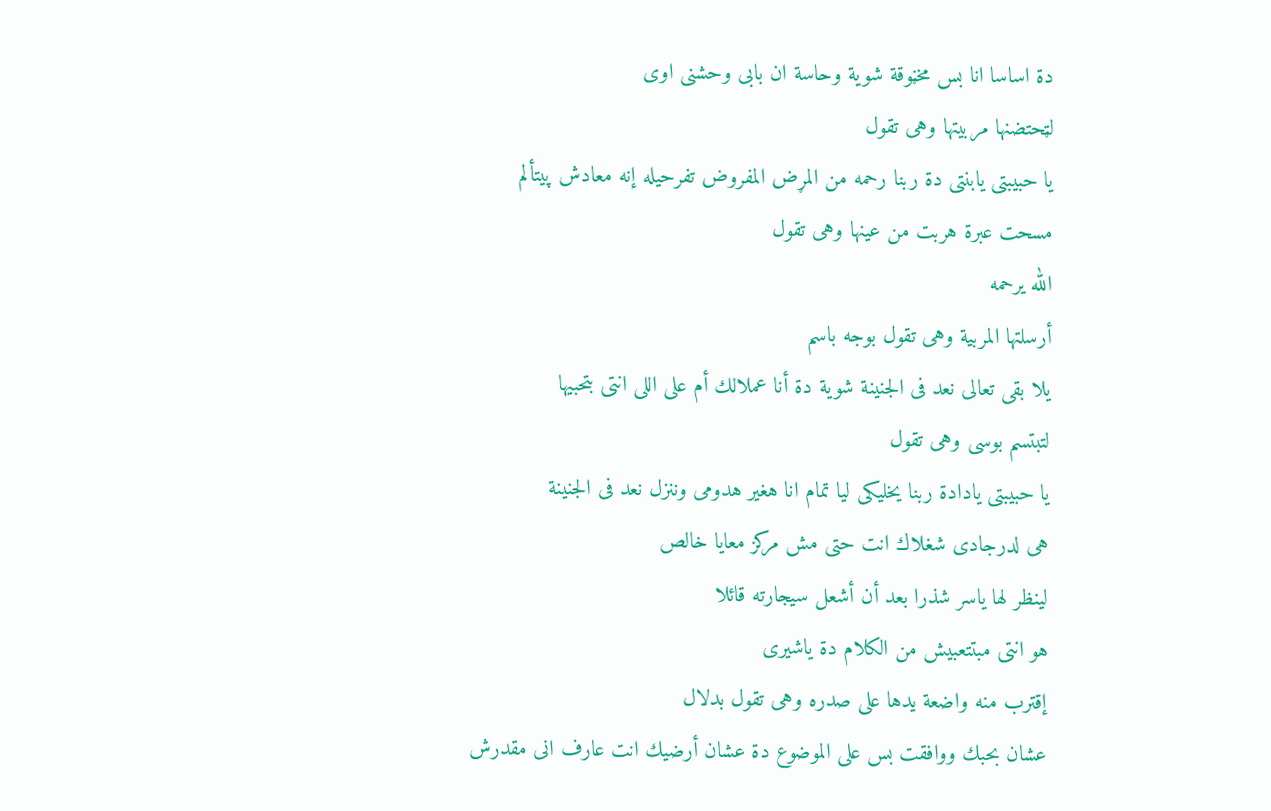دة اساسا انا بس مخڼوقة شوية وحاسة ان بابى وحشنى اوى
لټحتضنها مربيتها وهى تقول
يا حبيبتى يابنتى دة ربنا رحمه من المړض المفروض تفرحيله إنه معادش پيتألم
مسحت عبرة هربت من عينها وهى تقول
الله يرحمه
أرسلتها المربية وهى تقول بوجه باسم
يلا بقى تعالى نعد فى الجنينة شوية دة أنا عملالك أم على اللى انتى بتحبيها
لتبتسم بوسى وهى تقول
يا حبيبتى يادادة ربنا يخليكى ليا تمام انا هغير هدومى وننزل نعد فى الجنينة
هى لدرجادى شغلاك انت حتى مش مركز معايا خالص
لينظر لها ياسر شذرا بعد أن أشعل سيجارته قائلا
هو انتى مبتتعبيش من الكلام دة ياشيرى
إقترب منه واضعة يدها على صدره وهى تقول بدلال
عشان بحبك ووافقت بس على الموضوع دة عشان أرضيك انت عارف انى مقدرش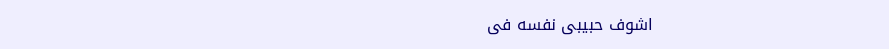اشوف حبيبى نفسه فى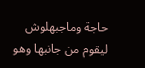حاجة وماجبهلوش
ليقوم من جانبها وهو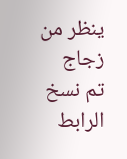ينظر من زجاج
تم نسخ الرابط